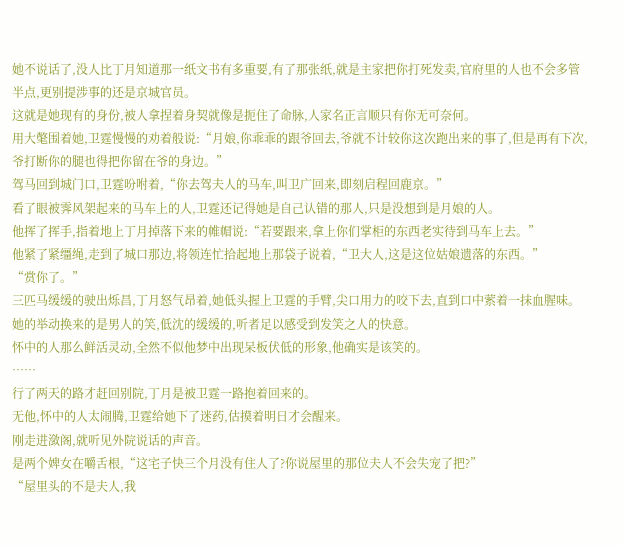她不说话了,没人比丁月知道那一纸文书有多重要,有了那张纸,就是主家把你打死发卖,官府里的人也不会多管半点,更别提涉事的还是京城官员。
这就是她现有的身份,被人拿捏着身契就像是扼住了命脉,人家名正言顺只有你无可奈何。
用大氅围着她,卫霆慢慢的劝着般说:“月娘,你乖乖的跟爷回去,爷就不计较你这次跑出来的事了,但是再有下次,爷打断你的腿也得把你留在爷的身边。”
驾马回到城门口,卫霆吩咐着,“你去驾夫人的马车,叫卫广回来,即刻启程回鹿京。”
看了眼被霁风架起来的马车上的人,卫霆还记得她是自己认错的那人,只是没想到是月娘的人。
他挥了挥手,指着地上丁月掉落下来的帷帽说:“若要跟来,拿上你们掌柜的东西老实待到马车上去。”
他紧了紧缰绳,走到了城口那边,将领连忙拾起地上那袋子说着,“卫大人,这是这位姑娘遗落的东西。”
“赏你了。”
三匹马缓缓的驶出烁昌,丁月怒气昂着,她低头握上卫霆的手臂,尖口用力的咬下去,直到口中萦着一抹血腥味。
她的举动换来的是男人的笑,低沈的缓缓的,听者足以感受到发笑之人的快意。
怀中的人那么鲜活灵动,全然不似他梦中出现呆板伏低的形象,他确实是该笑的。
……
行了两天的路才赶回别院,丁月是被卫霆一路抱着回来的。
无他,怀中的人太闹腾,卫霆给她下了迷药,估摸着明日才会醒来。
刚走进潋阁,就听见外院说话的声音。
是两个婢女在嚼舌根,“这宅子快三个月没有住人了?你说屋里的那位夫人不会失宠了把?”
“屋里头的不是夫人,我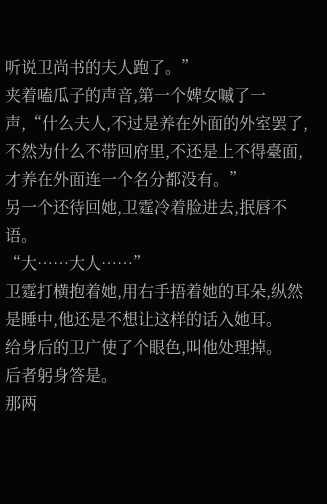听说卫尚书的夫人跑了。”
夹着嗑瓜子的声音,第一个婢女嘁了一声,“什么夫人,不过是养在外面的外室罢了,不然为什么不带回府里,不还是上不得臺面,才养在外面连一个名分都没有。”
另一个还待回她,卫霆冷着脸进去,抿唇不语。
“大……大人……”
卫霆打横抱着她,用右手捂着她的耳朵,纵然是睡中,他还是不想让这样的话入她耳。
给身后的卫广使了个眼色,叫他处理掉。
后者躬身答是。
那两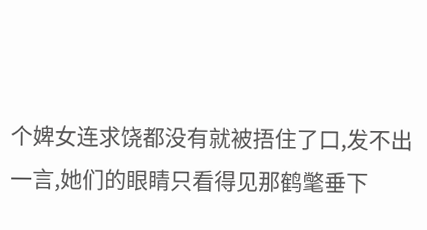个婢女连求饶都没有就被捂住了口,发不出一言,她们的眼睛只看得见那鹤氅垂下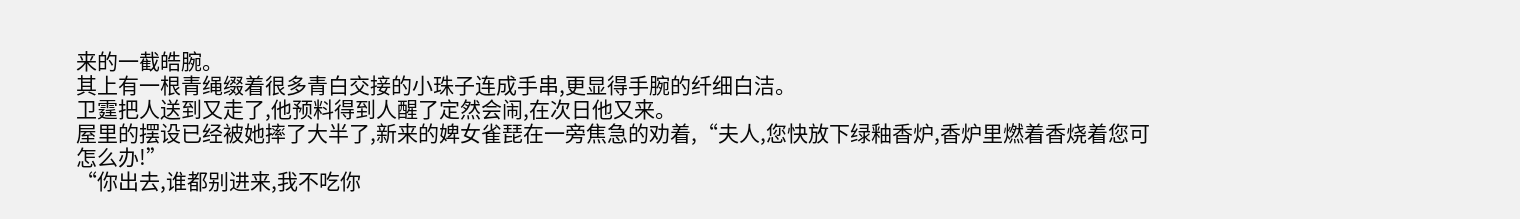来的一截皓腕。
其上有一根青绳缀着很多青白交接的小珠子连成手串,更显得手腕的纤细白洁。
卫霆把人送到又走了,他预料得到人醒了定然会闹,在次日他又来。
屋里的摆设已经被她摔了大半了,新来的婢女雀琵在一旁焦急的劝着,“夫人,您快放下绿釉香炉,香炉里燃着香烧着您可怎么办!”
“你出去,谁都别进来,我不吃你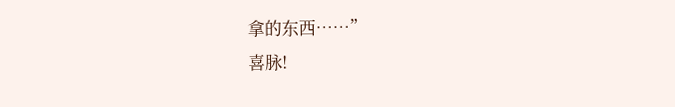拿的东西……”
喜脉!